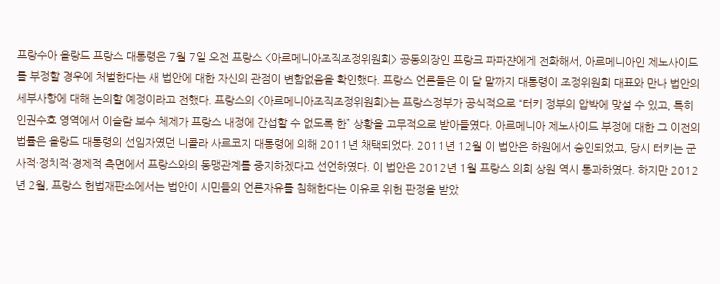프랑수아 올랑드 프랑스 대통령은 7월 7일 오전 프랑스 <아르메니아조직조정위원회> 공동의장인 프랑크 파파쟌에게 전화해서, 아르메니아인 제노사이드를 부정할 경우에 처벌한다는 새 법안에 대한 자신의 관점이 변함없음을 확인했다. 프랑스 언론들은 이 달 말까지 대통령이 조정위원회 대표와 만나 법안의 세부사항에 대해 논의할 예정이라고 전했다. 프랑스의 <아르메니아조직조정위원회>는 프랑스정부가 공식적으로 “터키 정부의 압박에 맞설 수 있고, 특히 인권수호 영역에서 이슬람 보수 체제가 프랑스 내정에 간섭할 수 없도록 한” 상황을 고무적으로 받아들였다. 아르메니아 제노사이드 부정에 대한 그 이전의 법률은 올랑드 대통령의 선임자였던 니콜라 사르코지 대통령에 의해 2011년 채택되었다. 2011년 12월 이 법안은 하원에서 승인되었고, 당시 터키는 군사적·정치적·경제적 측면에서 프랑스와의 동맹관계를 중지하겠다고 선언하였다. 이 법안은 2012년 1월 프랑스 의회 상원 역시 통과하였다. 하지만 2012년 2월, 프랑스 헌법재판소에서는 법안이 시민들의 언론자유를 침해한다는 이유로 위헌 판정을 받았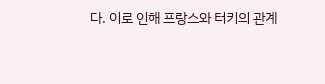다. 이로 인해 프랑스와 터키의 관계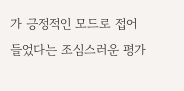가 긍정적인 모드로 접어들었다는 조심스러운 평가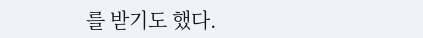를 받기도 했다.